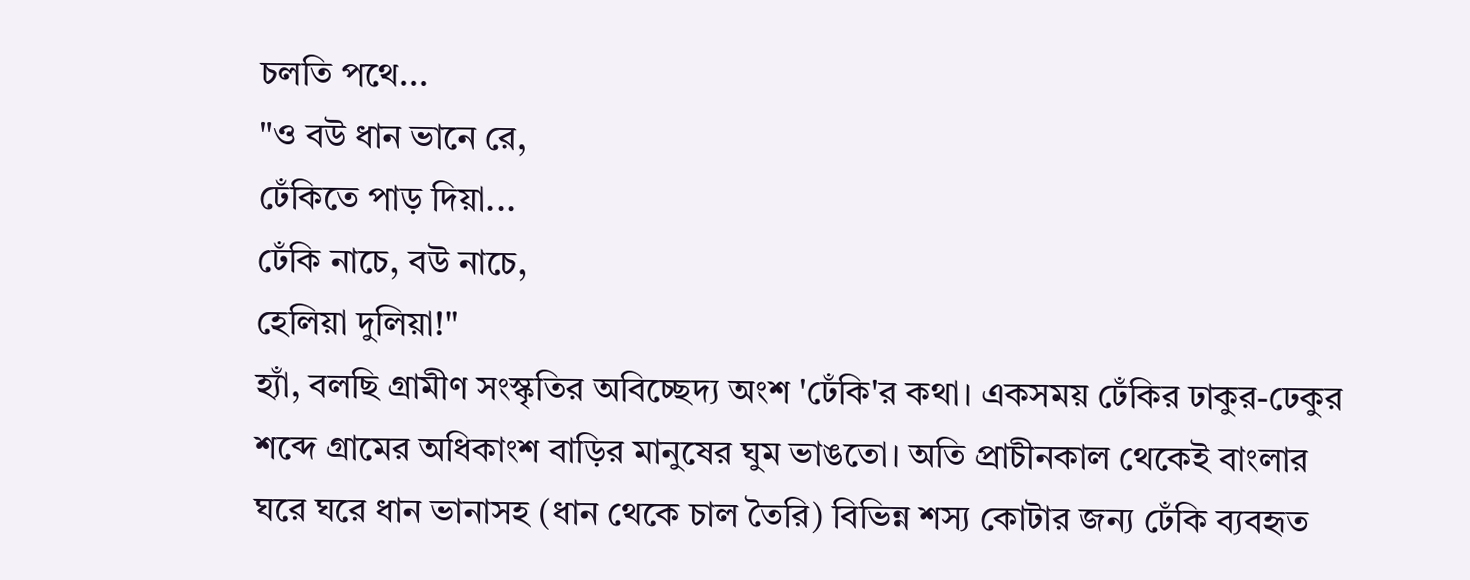চলতি পথে...
"ও বউ ধান ভানে রে,
ঢেঁকিতে পাড় দিয়া...
ঢেঁকি নাচে, বউ নাচে,
হেলিয়া দুলিয়া!"
হ্যাঁ, বলছি গ্ৰামীণ সংস্কৃতির অবিচ্ছেদ্য অংশ 'ঢেঁকি'র কথা। একসময় ঢেঁকির ঢাকুর-ঢেকুর শব্দে গ্ৰামের অধিকাংশ বাড়ির মানুষের ঘুম ভাঙতো। অতি প্রাচীনকাল থেকেই বাংলার ঘরে ঘরে ধান ভানাসহ (ধান থেকে চাল তৈরি) বিভিন্ন শস্য কোটার জন্য ঢেঁকি ব্যবহৃত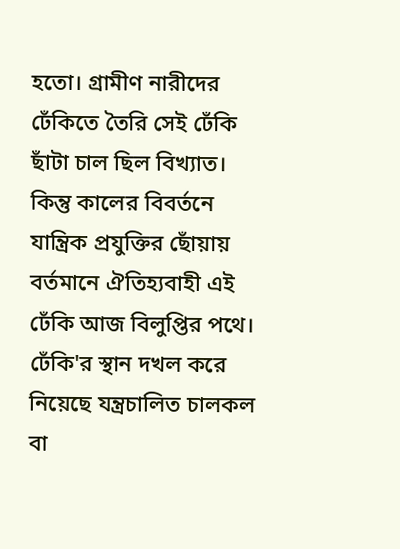হতো। গ্ৰামীণ নারীদের ঢেঁকিতে তৈরি সেই ঢেঁকি ছাঁটা চাল ছিল বিখ্যাত। কিন্তু কালের বিবর্তনে যান্ত্রিক প্রযুক্তির ছোঁয়ায় বর্তমানে ঐতিহ্যবাহী এই ঢেঁকি আজ বিলুপ্তির পথে। ঢেঁকি'র স্থান দখল করে নিয়েছে যন্ত্রচালিত চালকল বা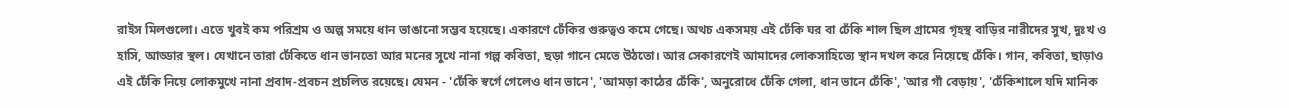রাইস মিলগুলো। এতে খুবই কম পরিশ্রম ও অল্প সময়ে ধান ভাঙানো সম্ভব হয়েছে। একারণে ঢেঁকির গুরুত্বও কমে গেছে। অথচ একসময় এই ঢেঁকি ঘর বা ঢেঁকি শাল ছিল গ্ৰামের গৃহস্থ বাড়ির নারীদের সুখ, দুঃখ ও হাসি, আড্ডার স্থল। যেখানে তারা ঢেঁকিতে ধান ভানতো আর মনের সুখে নানা গল্প কবিতা, ছড়া গানে মেতে উঠতো। আর সেকারণেই আমাদের লোকসাহিত্যে স্থান দখল করে নিয়েছে ঢেঁকি। গান, কবিতা, ছাড়াও এই ঢেঁকি নিয়ে লোকমুখে নানা প্রবাদ-প্রবচন প্রচলিত রয়েছে। যেমন - 'ঢেঁকি স্বর্গে গেলেও ধান ভানে', 'আমড়া কাঠের ঢেঁকি', অনুরোধে ঢেঁকি গেলা, ধান ভানে ঢেঁকি', 'আর গাঁ বেড়ায়', 'ঢেঁকিশালে যদি মানিক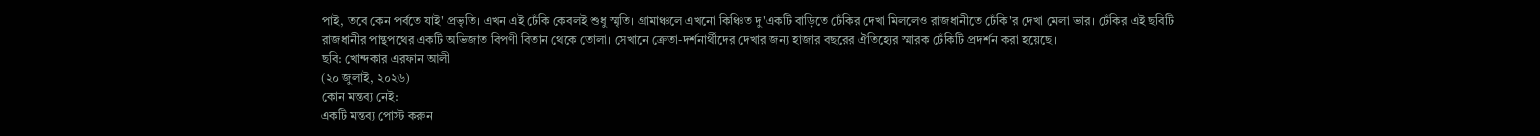পাই, তবে কেন পর্বতে যাই' প্রভৃতি। এখন এই ঢেঁকি কেবলই শুধু স্মৃতি। গ্ৰামাঞ্চলে এখনো কিঞ্চিত দু'একটি বাড়িতে ঢেঁকির দেখা মিললেও রাজধানীতে ঢেঁকি'র দেখা মেলা ভার। ঢেঁকির এই ছবিটি রাজধানীর পান্থপথের একটি অভিজাত বিপণী বিতান থেকে তোলা। সেখানে ক্রেতা-দর্শনার্থীদের দেখার জন্য হাজার বছরের ঐতিহ্যের স্মারক ঢেঁকিটি প্রদর্শন করা হয়েছে।
ছবি: খোন্দকার এরফান আলী
(২০ জুলাই, ২০২৬)
কোন মন্তব্য নেই:
একটি মন্তব্য পোস্ট করুন